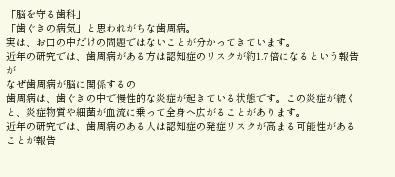「脳を守る歯科」
「歯ぐきの病気」と思われがちな歯周病。
実は、お口の中だけの問題ではないことが分かってきています。
近年の研究では、歯周病がある方は認知症のリスクが約1.7倍になるという報告が
なぜ歯周病が脳に関係するの
歯周病は、歯ぐきの中で慢性的な炎症が起きている状態です。この炎症が続くと、炎症物質や細菌が血流に乗って全身へ広がることがあります。
近年の研究では、歯周病のある人は認知症の発症リスクが高まる可能性があることが報告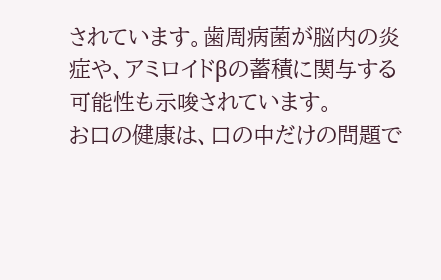されています。歯周病菌が脳内の炎症や、アミロイドβの蓄積に関与する可能性も示唆されています。
お口の健康は、口の中だけの問題で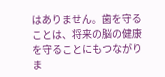はありません。歯を守ることは、将来の脳の健康を守ることにもつながりま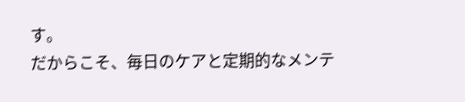す。
だからこそ、毎日のケアと定期的なメンテ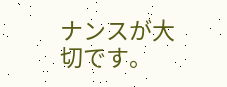ナンスが大切です。